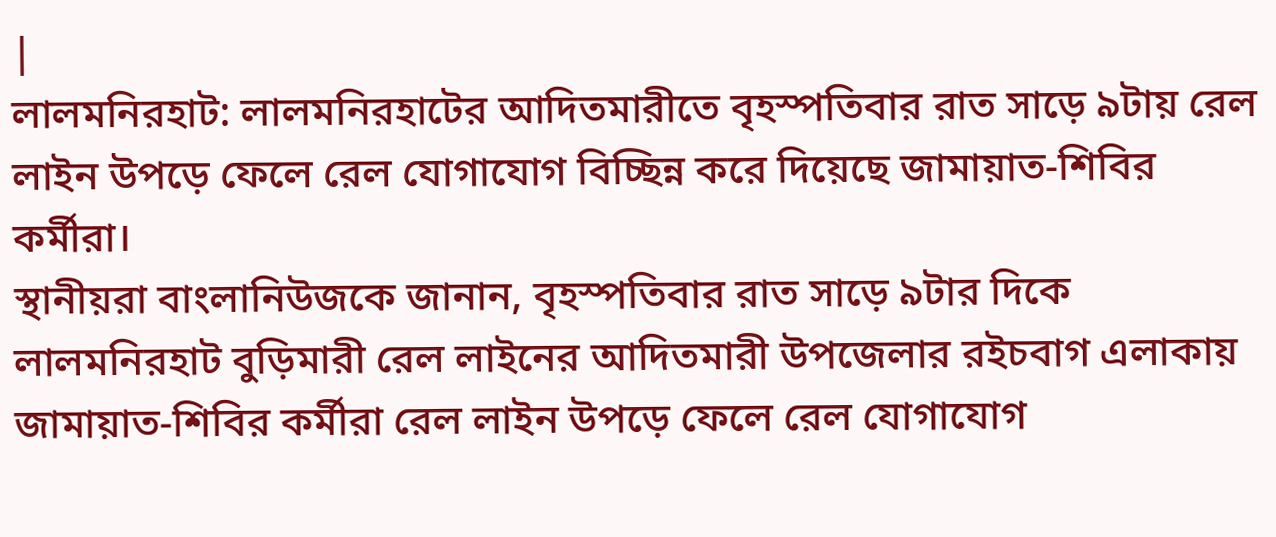|
লালমনিরহাট: লালমনিরহাটের আদিতমারীতে বৃহস্পতিবার রাত সাড়ে ৯টায় রেল লাইন উপড়ে ফেলে রেল যোগাযোগ বিচ্ছিন্ন করে দিয়েছে জামায়াত-শিবির কর্মীরা।
স্থানীয়রা বাংলানিউজকে জানান, বৃহস্পতিবার রাত সাড়ে ৯টার দিকে লালমনিরহাট বুড়িমারী রেল লাইনের আদিতমারী উপজেলার রইচবাগ এলাকায় জামায়াত-শিবির কর্মীরা রেল লাইন উপড়ে ফেলে রেল যোগাযোগ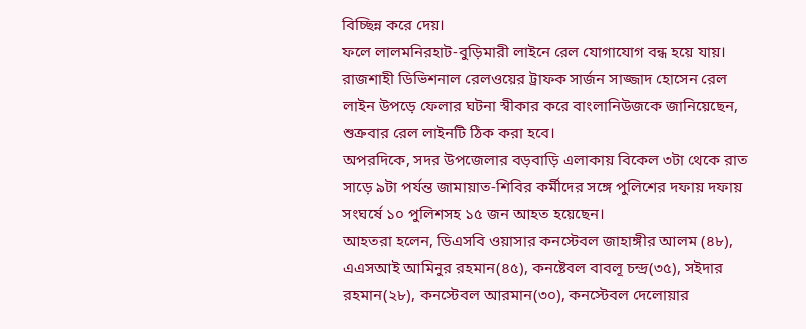বিচ্ছিন্ন করে দেয়।
ফলে লালমনিরহাট-বুড়িমারী লাইনে রেল যোগাযোগ বন্ধ হয়ে যায়।
রাজশাহী ডিভিশনাল রেলওয়ের ট্রাফক সার্জন সাজ্জাদ হোসেন রেল লাইন উপড়ে ফেলার ঘটনা স্বীকার করে বাংলানিউজকে জানিয়েছেন, শুক্রবার রেল লাইনটি ঠিক করা হবে।
অপরদিকে, সদর উপজেলার বড়বাড়ি এলাকায় বিকেল ৩টা থেকে রাত সাড়ে ৯টা পর্যন্ত জামায়াত-শিবির কর্মীদের সঙ্গে পুলিশের দফায় দফায় সংঘর্ষে ১০ পুলিশসহ ১৫ জন আহত হয়েছেন।
আহতরা হলেন, ডিএসবি ওয়াসার কনস্টেবল জাহাঙ্গীর আলম (৪৮), এএসআই আমিনুর রহমান(৪৫), কনষ্টেবল বাবলূ চন্দ্র(৩৫), সইদার রহমান(২৮), কনস্টেবল আরমান(৩০), কনস্টেবল দেলোয়ার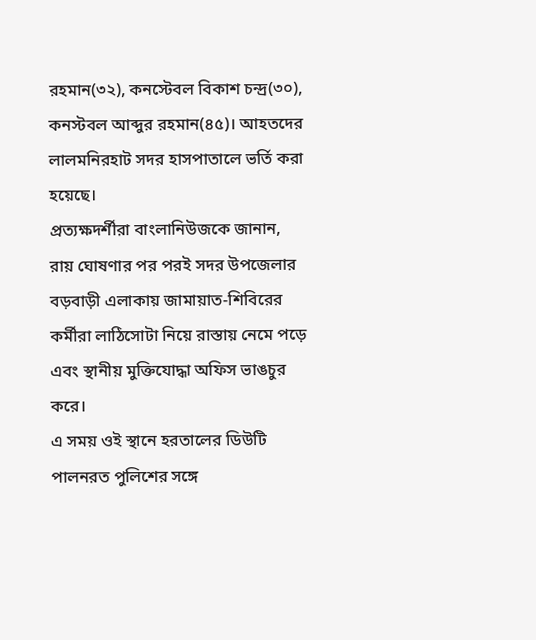রহমান(৩২), কনস্টেবল বিকাশ চন্দ্র(৩০), কনস্টবল আব্দুর রহমান(৪৫)। আহতদের লালমনিরহাট সদর হাসপাতালে ভর্তি করা হয়েছে।
প্রত্যক্ষদর্শীরা বাংলানিউজকে জানান, রায় ঘোষণার পর পরই সদর উপজেলার বড়বাড়ী এলাকায় জামায়াত-শিবিরের কর্মীরা লাঠিসোটা নিয়ে রাস্তায় নেমে পড়ে এবং স্থানীয় মুক্তিযোদ্ধা অফিস ভাঙচুর করে।
এ সময় ওই স্থানে হরতালের ডিউটি পালনরত পুলিশের সঙ্গে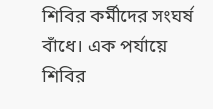শিবির কর্মীদের সংঘর্ষ বাঁধে। এক পর্যায়ে শিবির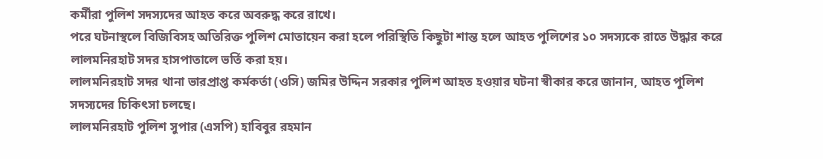কর্মীরা পুলিশ সদস্যদের আহত করে অবরুদ্ধ করে রাখে।
পরে ঘটনাস্থলে বিজিবিসহ অতিরিক্ত পুলিশ মোতায়েন করা হলে পরিস্থিতি কিছুটা শান্ত হলে আহত পুলিশের ১০ সদস্যকে রাতে উদ্ধার করে লালমনিরহাট সদর হাসপাতালে ভর্তি করা হয়।
লালমনিরহাট সদর থানা ভারপ্রাপ্ত কর্মকর্তা (ওসি) জমির উদ্দিন সরকার পুলিশ আহত হওয়ার ঘটনা স্বীকার করে জানান, আহত পুলিশ সদস্যদের চিকিৎসা চলছে।
লালমনিরহাট পুলিশ সুপার (এসপি) হাবিবুর রহমান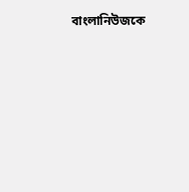বাংলানিউজকে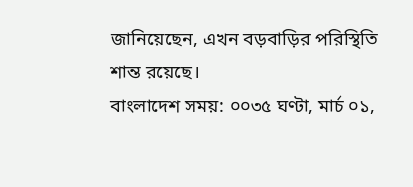জানিয়েছেন, এখন বড়বাড়ির পরিস্থিতি শান্ত রয়েছে।
বাংলাদেশ সময়: ০০৩৫ ঘণ্টা, মার্চ ০১,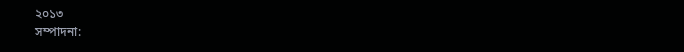২০১৩
সম্পাদনা: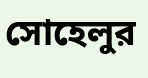সোহেলুর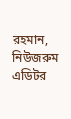রহমান, নিউজরুম এডিটর